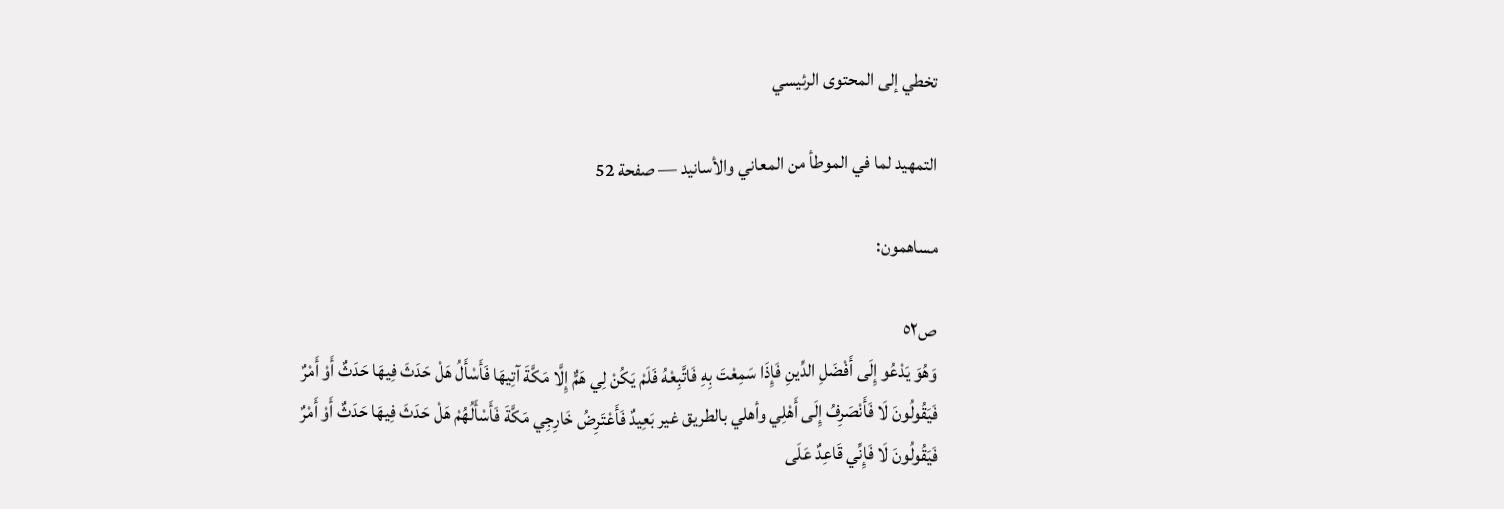تخطي إلى المحتوى الرئيسي

التمهيد لما في الموطأ من المعاني والأسانيد — صفحة 52

مساهمون:

ص٥٢
وَهُوَ يَدْعُو إِلَى أَفْضَلِ الدِّينِ فَإِذَا سَمِعْتَ بِهِ فَاتَّبِعْهُ فَلَمْ يَكُنْ لِي هَمٌّ إِلَّا مَكَّةَ آتِيهَا فَأَسْأَلُ هَلْ حَدَثَ فِيهَا حَدَثٌ أَوْ أَمْرٌ فَيَقُولُونَ لَا فَأَنْصَرِفُ إِلَى أَهْلِي وأهلي بالطريق غير بَعِيدٌ فَأَعْتَرِضُ خَارِجِي مَكَّةَ فَأَسْأَلُهُمْ هَلْ حَدَثَ فِيهَا حَدَثٌ أَوْ أَمْرٌ فَيَقُولُونَ لَا فَإِنِّي قَاعِدٌ عَلَى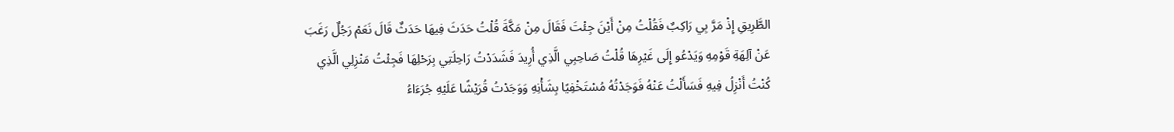الطَّرِيقِ إِذْ مَرَّ بِي رَاكِبٌ فَقُلْتُ مِنْ أَيْنَ جِئْتَ فَقَالَ مِنْ مَكَّةَ قُلْتُ حَدَثَ فِيهَا حَدَثٌ قَالَ نَعَمْ رَجُلٌ رَغَبَ عَنْ آلِهَةِ قَوْمِهِ وَيَدْعُو إِلَى غَيْرِهَا قُلْتُ صَاحِبِي الَّذِي أُرِيدَ فَشَدَدْتُ رَاحِلَتِي بِرَحْلِهَا فَجِئْتُ مَنْزِلِي الَّذِي كُنْتُ أَنْزِلُ فِيهِ فَسَأَلْتُ عَنْهُ فَوَجَدْتُهُ مُسْتَخْفِيًا بِشَأْنِهِ وَوَجَدْتُ قُرَيْشًا عَلَيْهِ جُرَءَاءُ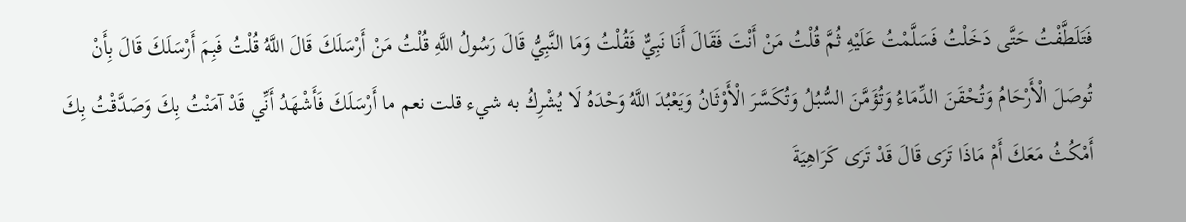فَتَلَطَّفْتُ حَتَّى دَخَلْتُ فَسَلَّمْتُ عَلَيْهِ ثُمَّ قُلْتُ مَنْ أَنْتَ فَقَالَ أَنَا نَبِيٌّ فَقُلْتُ وَمَا النَّبِيُّ قَالَ رَسُولُ اللَّهِ قُلْتُ مَنْ أَرْسَلَكَ قَالَ اللَّهُ قُلْتُ فَبِمَ أَرْسَلَكَ قَالَ بِأَنْ تُوصَلَ الْأَرْحَامُ وَتُحْقَنَ الدِّمَاءُ وَتُؤَمَّنَ السُّبُلُ وَتُكَسَّرَ الْأَوْثَانُ وَيَعْبُدَ اللَّهُ وَحْدَهُ لَا يُشْرِكُ به شيء قلت نعم ما أَرْسَلَكَ فَأَشْهَدُ أَنِّي قَدْ آمَنْتُ بِكَ وَصَدَّقْتُ بِكَ أَمْكُثُ مَعَكَ أَمْ مَاذَا تَرَى قَالَ قَدْ تَرَى كَرَاهِيَةَ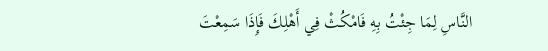النَّاسِ لِمَا جِئْتُ بِهِ فَامْكُثْ فِي أَهْلِكَ فَإِذَا سَمِعْتَ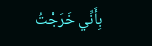بِأَنِّي خَرَجْتُ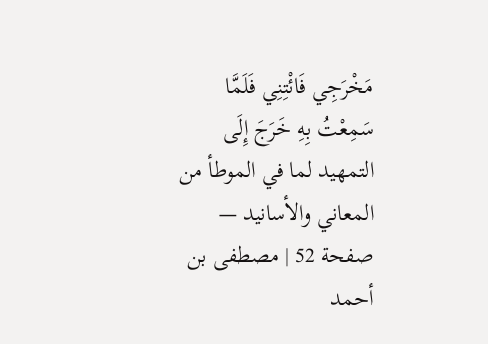مَخْرَجِي فَائْتِنِي فَلَمَّا سَمِعْتُ بِهِ خَرَجَ إِلَى
التمهيد لما في الموطأ من المعاني والأسانيد — صفحة 52 | مصطفى بن أحمد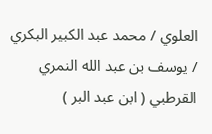العلوي / محمد عبد الكبير البكري / يوسف بن عبد الله النمري القرطبي ( ابن عبد البر )